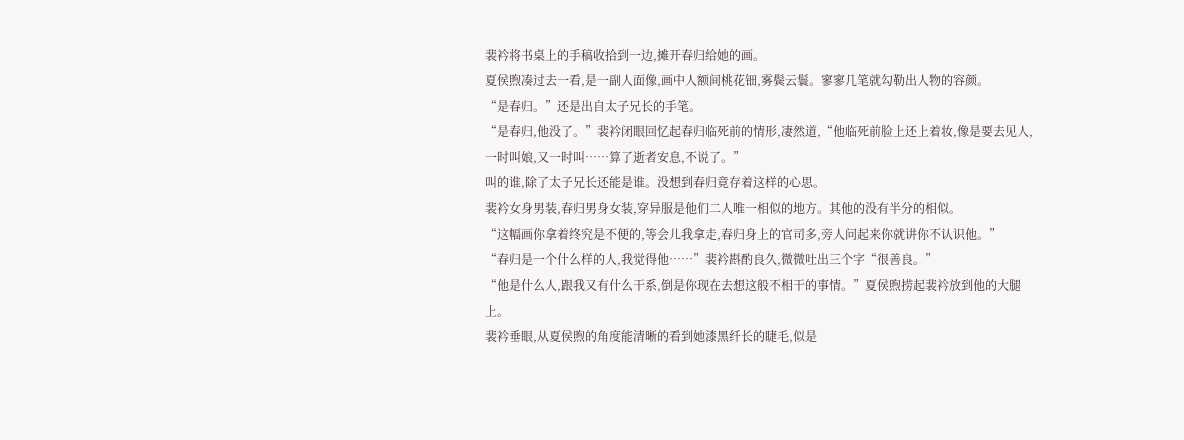裴衿将书桌上的手稿收拾到一边,摊开春归给她的画。
夏侯煦凑过去一看,是一副人面像,画中人额间桃花钿,雾鬓云鬟。寥寥几笔就勾勒出人物的容颜。
“是春归。”还是出自太子兄长的手笔。
“是春归,他没了。”裴衿闭眼回忆起春归临死前的情形,凄然道,“他临死前脸上还上着妆,像是要去见人,一时叫娘,又一时叫……算了逝者安息,不说了。”
叫的谁,除了太子兄长还能是谁。没想到春归竟存着这样的心思。
裴衿女身男装,春归男身女装,穿异服是他们二人唯一相似的地方。其他的没有半分的相似。
“这幅画你拿着终究是不便的,等会儿我拿走,春归身上的官司多,旁人问起来你就讲你不认识他。”
“春归是一个什么样的人,我觉得他……”裴衿斟酌良久,微微吐出三个字“很善良。”
“他是什么人,跟我又有什么干系,倒是你现在去想这般不相干的事情。”夏侯煦捞起裴衿放到他的大腿上。
裴衿垂眼,从夏侯煦的角度能清晰的看到她漆黑纤长的睫毛,似是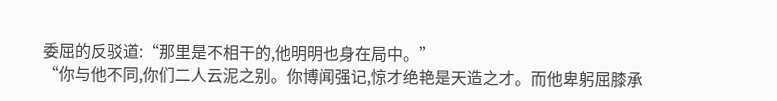委屈的反驳道:“那里是不相干的,他明明也身在局中。”
“你与他不同,你们二人云泥之别。你博闻强记,惊才绝艳是天造之才。而他卑躬屈膝承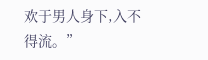欢于男人身下,入不得流。”